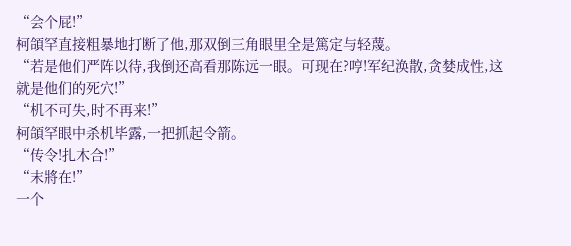“会个屁!”
柯頜罕直接粗暴地打断了他,那双倒三角眼里全是篤定与轻蔑。
“若是他们严阵以待,我倒还高看那陈远一眼。可现在?哼!军纪涣散,贪婪成性,这就是他们的死穴!”
“机不可失,时不再来!”
柯頜罕眼中杀机毕露,一把抓起令箭。
“传令!扎木合!”
“末將在!”
一个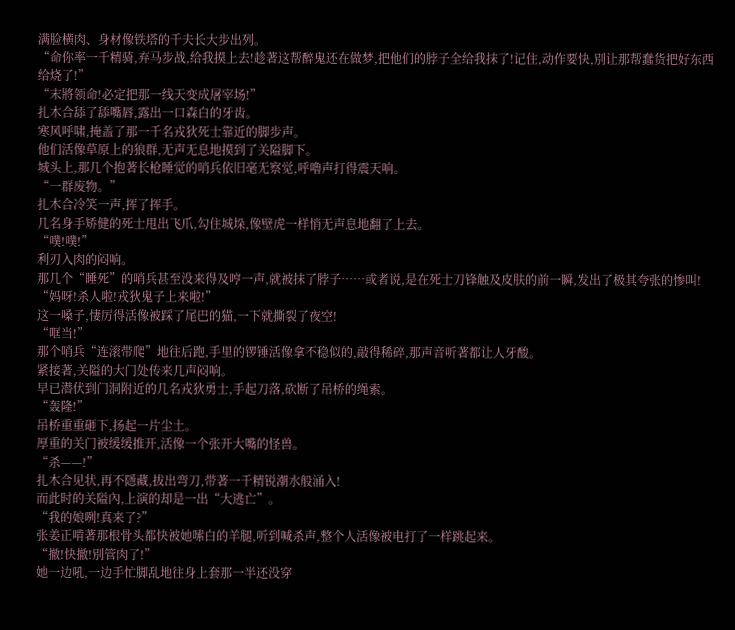满脸横肉、身材像铁塔的千夫长大步出列。
“命你率一千精骑,弃马步战,给我摸上去!趁著这帮醉鬼还在做梦,把他们的脖子全给我抹了!记住,动作要快,別让那帮蠢货把好东西给烧了!”
“末將领命!必定把那一线天变成屠宰场!”
扎木合舔了舔嘴唇,露出一口森白的牙齿。
寒风呼啸,掩盖了那一千名戎狄死士靠近的脚步声。
他们活像草原上的狼群,无声无息地摸到了关隘脚下。
城头上,那几个抱著长枪睡觉的哨兵依旧毫无察觉,呼嚕声打得震天响。
“一群废物。”
扎木合冷笑一声,挥了挥手。
几名身手矫健的死士甩出飞爪,勾住城垛,像壁虎一样悄无声息地翻了上去。
“噗!噗!”
利刃入肉的闷响。
那几个“睡死”的哨兵甚至没来得及哼一声,就被抹了脖子……或者说,是在死士刀锋触及皮肤的前一瞬,发出了极其夸张的惨叫!
“妈呀!杀人啦!戎狄鬼子上来啦!”
这一嗓子,悽厉得活像被踩了尾巴的猫,一下就撕裂了夜空!
“哐当!”
那个哨兵“连滚带爬”地往后跑,手里的锣锤活像拿不稳似的,敲得稀碎,那声音听著都让人牙酸。
紧接著,关隘的大门处传来几声闷响。
早已潜伏到门洞附近的几名戎狄勇士,手起刀落,砍断了吊桥的绳索。
“轰隆!”
吊桥重重砸下,扬起一片尘土。
厚重的关门被缓缓推开,活像一个张开大嘴的怪兽。
“杀——!”
扎木合见状,再不隱藏,拔出弯刀,带著一千精锐潮水般涌入!
而此时的关隘內,上演的却是一出“大逃亡”。
“我的娘咧!真来了?”
张姜正啃著那根骨头都快被她嗦白的羊腿,听到喊杀声,整个人活像被电打了一样跳起来。
“撤!快撤!別管肉了!”
她一边吼,一边手忙脚乱地往身上套那一半还没穿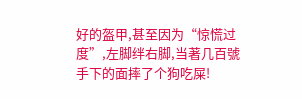好的盔甲,甚至因为“惊慌过度”,左脚绊右脚,当著几百號手下的面摔了个狗吃屎!